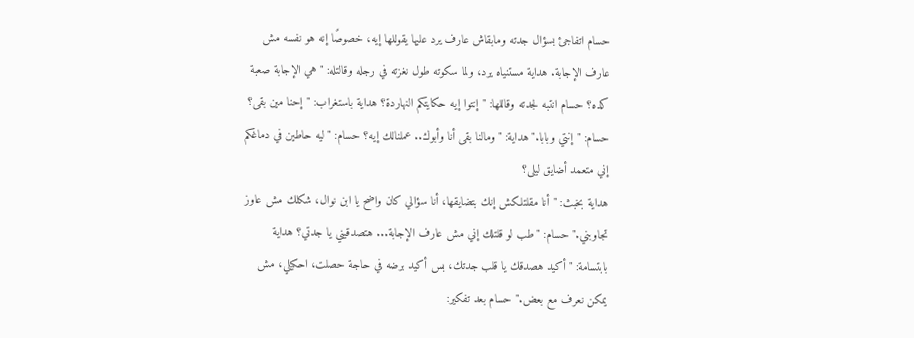حسام اتفاجئ بسؤال جدته ومابقاش عارف يرد عليها يقوللها إيه، خصوصًا إنه هو نفسه مش عارف الإجابة. هداية مستنياه يرد، ولما سكوته طول نغزته في رجله وقالتله: "هي الإجابة صعبة كده؟ حسام انتبه لجدته وقاللها: "إنتوا إيه حكايتكم النهاردة؟ هداية باستغراب: "إحنا مين بقى؟ حسام: "إنتي وبابا." هداية: "ومالنا بقى أنا وأبوك.. عملنالك إيه؟ حسام: "ليه حاطين في دماغكم إني متعمد أضايق ليلى؟
هداية بخبث: "أنا مقلتلكش إنك بتضايقها، أنا سؤالي كان واضح يا ابن نوال، شكلك مش عاوز تجاوبني." حسام: "طب لو قلتلك إني مش عارف الإجابة... هتصدقيني يا جدتي؟ هداية بابتسامة: "أكيد هصدقك يا قلب جدتك، بس أكيد برضه في حاجة حصلت، احكيلي، مش يمكن نعرف مع بعض." حسام بعد تفكير: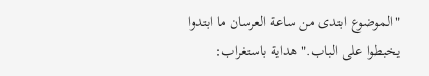"الموضوع ابتدى من ساعة العرسان ما ابتدوا يخبطوا على الباب." هداية باستغراب: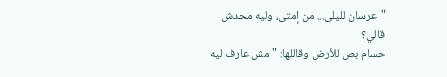"عرسان لليلى... من إمتى، وليه محدش قالي؟
حسام بص للأرض وقاللها: "مش عارف ليه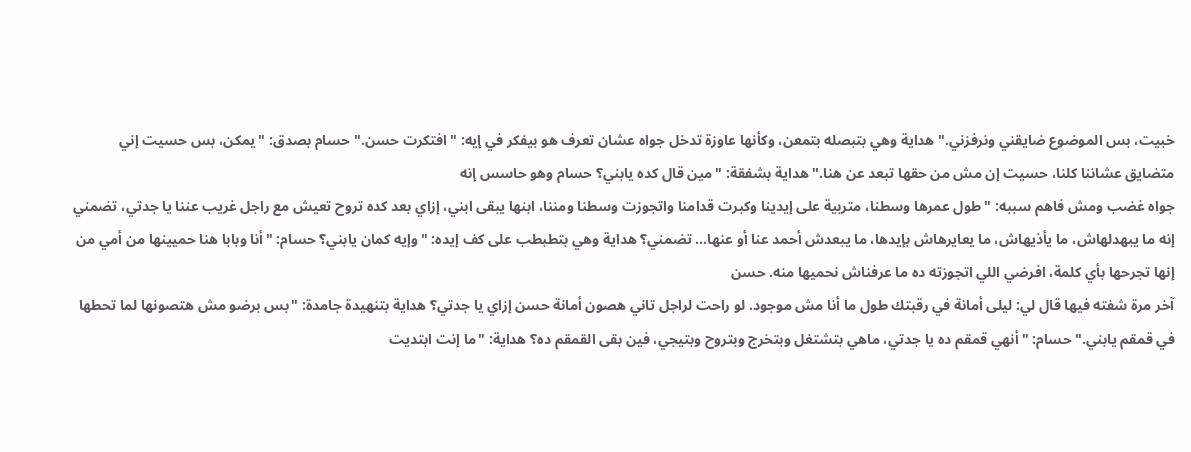خبيت، بس الموضوع ضايقني ونرفزني." هداية وهي بتبصله بتمعن، وكأنها عاوزة تدخل جواه عشان تعرف هو بيفكر في إيه: "افتكرت حسن." حسام بصدق: "يمكن، بس حسيت إني متضايق عشاننا كلنا، حسيت إن مش من حقها تبعد عن هنا." هداية بشفقة: "مين قال كده يابني؟ حسام وهو حاسس إنه
جواه غضب ومش فاهم سببه: "طول عمرها وسطنا، متربية على إيدينا وكبرت قدامنا واتجوزت وسطنا ومننا، ابنها يبقى ابني، إزاي بعد كده تروح تعيش مع راجل غريب عننا يا جدتي، تضمني إنه ما يبهدلهاش، ما يأذيهاش، ما يعايرهاش بإيدها، ما يبعدش أحمد عنا أو عنها... تضمني؟ هداية وهي بتطبطب على كف إيده: "وإيه كمان يابني؟ حسام: "أنا وبابا هنا حميينها من أمي من إنها تجرحها بأي كلمة، افرضي اللي اتجوزته ده ما عرفناش نحميها منه. حسن
آخر مرة شفته فيها قال لي: ليلى أمانة في رقبتك طول ما أنا مش موجود. لو راحت لراجل تاني هصون أمانة حسن إزاي يا جدتي؟ هداية بتنهيدة جامدة: "بس برضو مش هتصونها لما تحطها في قمقم يابني." حسام: "أنهي قمقم ده يا جدتي، ماهي بتشتغل وبتخرج وبتروح وبتيجي، فين بقى القمقم ده؟ هداية: "ما إنت ابتديت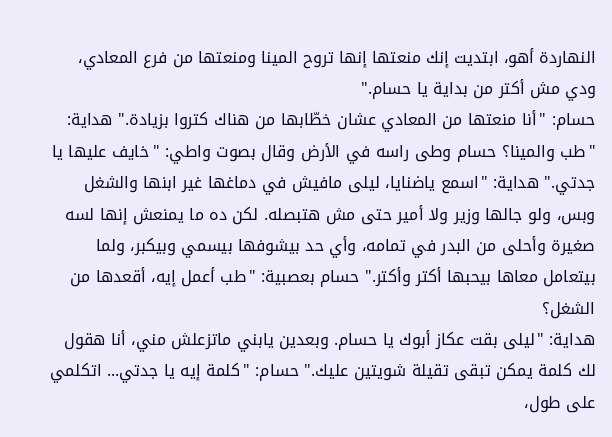النهاردة أهو، ابتديت إنك منعتها إنها تروح المينا ومنعتها من فرع المعادي، ودي مش أكتر من بداية يا حسام."
حسام: "أنا منعتها من المعادي عشان خطّابها من هناك كتروا بزيادة." هداية: "طب والمينا؟ حسام وطى راسه في الأرض وقال بصوت واطي: "خايف عليها يا جدتي." هداية: "اسمع ياضنايا، ليلى مافيش في دماغها غير ابنها والشغل وبس، ولو جالها وزير ولا أمير حتى مش هتبصله. لكن ده ما يمنعش إنها لسه صغيرة وأحلى من البدر في تمامه، وأي حد بيشوفها بيسمي وبيكبر، ولما بيتعامل معاها بيحبها أكتر وأكتر." حسام بعصبية: "طب أعمل إيه، أقعدها من الشغل؟
هداية: "ليلى بقت عكاز أبوك يا حسام. وبعدين يابني ماتزعلش مني، أنا هقول لك كلمة يمكن تبقى تقيلة شويتين عليك." حسام: "كلمة إيه يا جدتي... اتكلمي على طول،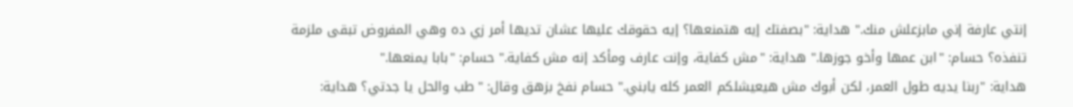إنتي عارفة إني مابزعلش منك." هداية: "بصفتك إيه هتمنعها؟ إيه حقوقك عليها عشان تديها أمر زي ده وهي المفروض تبقى ملزمة تنفذه؟ حسام: "ابن عمها وأخو جوزها." هداية: "مش كفاية، وإنت عارف ومأكد إنه مش كفاية." حسام: "بابا يمنعها."
هداية: "ربنا يديه طول العمر، لكن أبوك مش هيعيشلكم العمر كله يابني." حسام نفخ بزهق وقال: "طب والحل يا جدتي؟ هداية: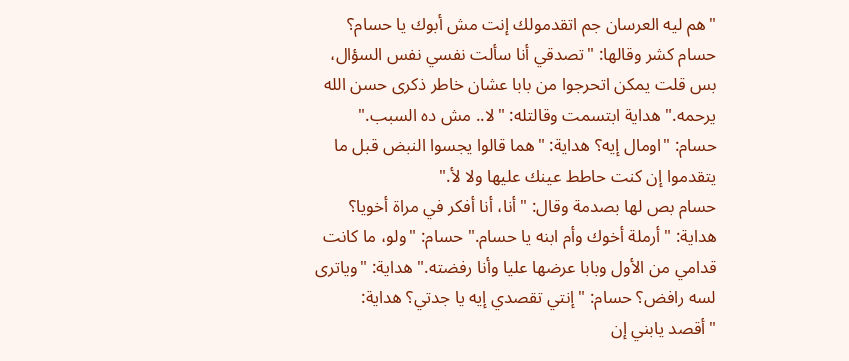"هم ليه العرسان جم اتقدمولك إنت مش أبوك يا حسام؟ حسام كشر وقالها: "تصدقي أنا سألت نفسي نفس السؤال، بس قلت يمكن اتحرجوا من بابا عشان خاطر ذكرى حسن الله يرحمه." هداية ابتسمت وقالتله: "لا.. مش ده السبب." حسام: "اومال إيه؟ هداية: "هما قالوا يجسوا النبض قبل ما يتقدموا إن كنت حاطط عينك عليها ولا لأ."
حسام بص لها بصدمة وقال: "أنا، أنا أفكر في مراة أخويا؟ هداية: "أرملة أخوك وأم ابنه يا حسام." حسام: "ولو، ما كانت قدامي من الأول وبابا عرضها عليا وأنا رفضته." هداية: "وياترى لسه رافض؟ حسام: "إنتي تقصدي إيه يا جدتي؟ هداية: "أقصد يابني إن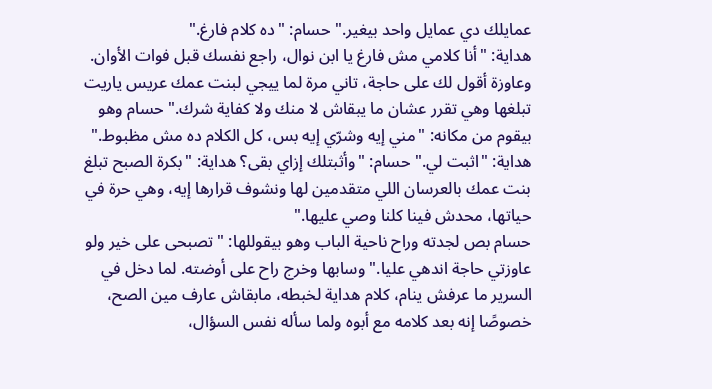عمايلك دي عمايل واحد بيغير." حسام: "ده كلام فارغ."
هداية: "أنا كلامي مش فارغ يا ابن نوال، راجع نفسك قبل فوات الأوان. وعاوزة أقول لك على حاجة، تاني مرة لما ييجي لبنت عمك عريس ياريت تبلغها وهي تقرر عشان ما يبقاش لا منك ولا كفاية شرك." حسام وهو بيقوم من مكانه: "مني إيه وشرّي إيه بس، كل الكلام ده مش مظبوط." هداية: "اثبت لي." حسام: "وأثبتلك إزاي بقى؟ هداية: "بكرة الصبح تبلغ بنت عمك بالعرسان اللي متقدمين لها ونشوف قرارها إيه، وهي حرة في حياتها، محدش فينا كلنا وصي عليها."
حسام بص لجدته وراح ناحية الباب وهو بيقوللها: "تصبحى على خير ولو عاوزتي حاجة اندهي عليا." وسابها وخرج راح على أوضته. لما دخل في السرير ما عرفش ينام، كلام هداية لخبطه، مابقاش عارف مين الصح، خصوصًا إنه بعد كلامه مع أبوه ولما سأله نفس السؤال،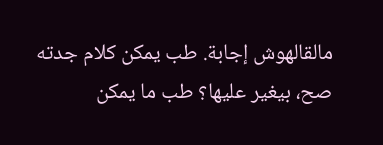مالقالهوش إجابة. طب يمكن كلام جدته صح، بيغير عليها؟ طب ما يمكن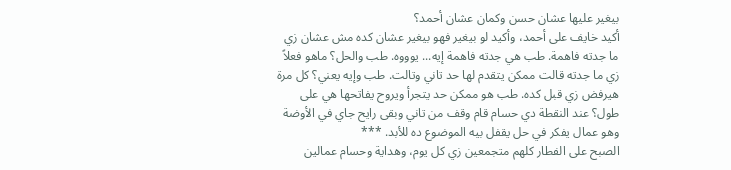بيغير عليها عشان حسن وكمان عشان أحمد؟
أكيد خايف على أحمد، وأكيد لو بيغير فهو بيغير عشان كده مش عشان زي ما جدته فاهمة. طب هي جدته فاهمة إيه... يوووه. طب والحل؟ ماهو فعلاً زي ما جدته قالت ممكن يتقدم لها حد تاني وتالت. طب وإيه يعني؟ كل مرة هيرفض زي قبل كده. طب هو ممكن حد يتجرأ ويروح يفاتحها هي على طول؟ عند النقطة دي حسام قام وقف من تاني وبقى رايح جاي في الأوضة وهو عمال يفكر في حل يقفل بيه الموضوع ده للأبد. ***
الصبح على الفطار كلهم متجمعين زي كل يوم، وهداية وحسام عمالين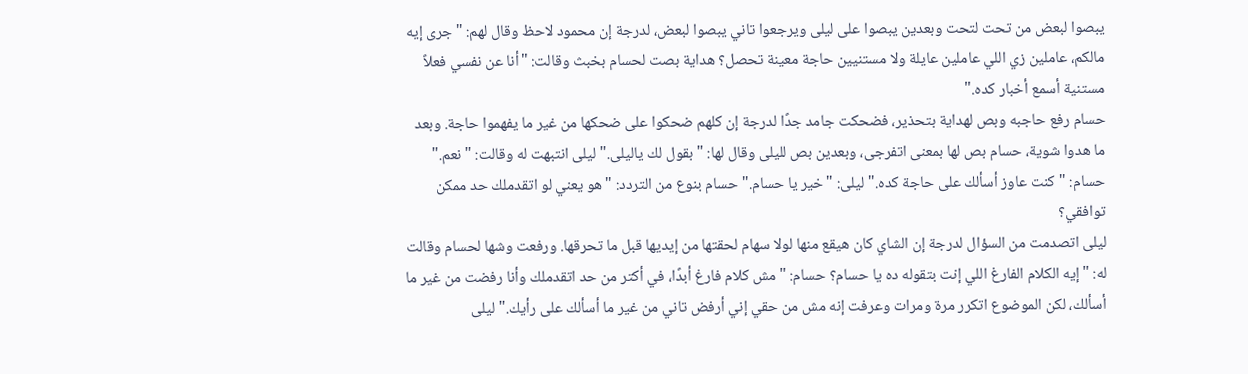يبصوا لبعض من تحت لتحت وبعدين يبصوا على ليلى ويرجعوا تاني يبصوا لبعض، لدرجة إن محمود لاحظ وقال لهم: "جرى إيه مالكم، عاملين زي اللي عاملين عايلة ولا مستنيين حاجة معينة تحصل؟ هداية بصت لحسام بخبث وقالت: "أنا عن نفسي فعلاً مستنية أسمع أخبار كده."
حسام رفع حاجبه وبص لهداية بتحذير، فضحكت جامد جدًا لدرجة إن كلهم ضحكوا على ضحكها من غير ما يفهموا حاجة. وبعد ما هدوا شوية، حسام بص لها بمعنى اتفرجى، وبعدين بص لليلى وقال لها: "بقول لك ياليلى." ليلى انتبهت له وقالت: "نعم." حسام: "كنت عاوز أسألك على حاجة كده." ليلى: "خير يا حسام." حسام بنوع من التردد: "هو يعني لو اتقدملك حد ممكن توافقي؟
ليلى اتصدمت من السؤال لدرجة إن الشاي كان هيقع منها لولا سهام لحقتها من إيديها قبل ما تحرقها. ورفعت وشها لحسام وقالت له: "إيه الكلام الفارغ اللي إنت بتقوله ده يا حسام؟ حسام: "مش كلام فارغ أبدًا، في أكتر من حد اتقدملك وأنا رفضت من غير ما أسألك، لكن الموضوع اتكرر مرة ومرات وعرفت إنه مش من حقي إني أرفض تاني من غير ما أسألك على رأيك." ليلى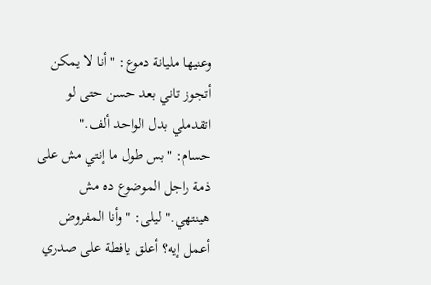وعنيها مليانة دموع: "أنا لا يمكن أتجوز تاني بعد حسن حتى لو اتقدملي بدل الواحد ألف."
حسام: "بس طول ما إنتي مش على ذمة راجل الموضوع ده مش هينتهي." ليلى: "وأنا المفروض أعمل إيه؟ أعلق يافطة على صدري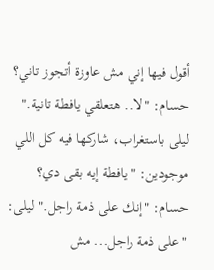أقول فيها إني مش عاوزة أتجوز تاني؟ حسام: "لا.. هتعلقي يافطة تانية." ليلى باستغراب، شاركها فيه كل اللي موجودين: "يافطة إيه بقى دي؟ حسام: "إنك على ذمة راجل." ليلى: "على ذمة راجل... مش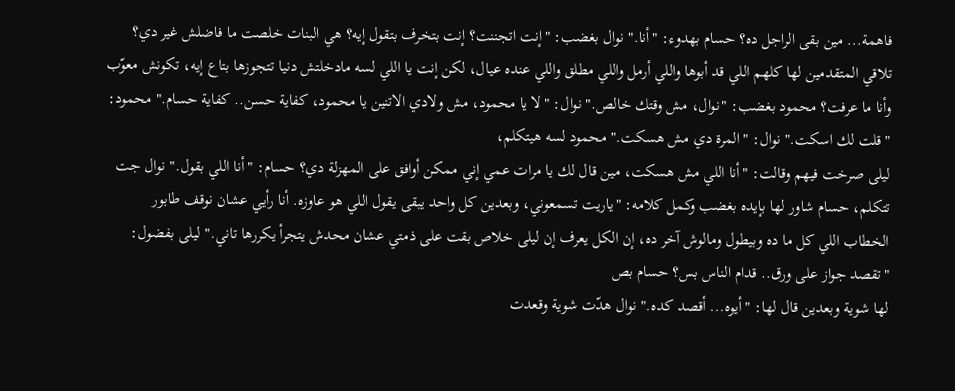فاهمة... مين بقى الراجل ده؟ حسام بهدوء: "أنا." نوال بغضب: "إنت اتجننت؟ إنت بتخرف بتقول إيه؟ هي البنات خلصت ما فاضلش غير دي؟
تلاقي المتقدمين لها كلهم اللي قد أبوها واللي أرمل واللي مطلق واللي عنده عيال، لكن إنت يا اللي لسه مادخلتش دنيا تتجوزها بتاع إيه، تكونش معوّب وأنا ما عرفت؟ محمود بغضب: "نوال، مش وقتك خالص." نوال: "لا يا محمود، مش ولادي الاتنين يا محمود، كفاية حسن.. كفاية حسام." محمود: "قلت لك اسكت." نوال: "المرة دي مش هسكت." محمود لسه هيتكلم،
ليلى صرخت فيهم وقالت: "أنا اللي مش هسكت، مين قال لك يا مرات عمي إني ممكن أوافق على المهزلة دي؟ حسام: "أنا اللي بقول." نوال جت تتكلم، حسام شاور لها بإيده بغضب وكمل كلامه: "ياريت تسمعوني، وبعدين كل واحد يبقى يقول اللي هو عاوزه. أنا رأيي عشان نوقف طابور الخطاب اللي كل ما ده وبيطول ومالوش آخر ده، إن الكل يعرف إن ليلى خلاص بقت على ذمتي عشان محدش يتجرأ يكررها تاني." ليلى بفضول: "تقصد جواز على ورق.. قدام الناس بس؟ حسام بص
لها شوية وبعدين قال لها: "أيوه... أقصد كده." نوال هدّت شوية وقعدت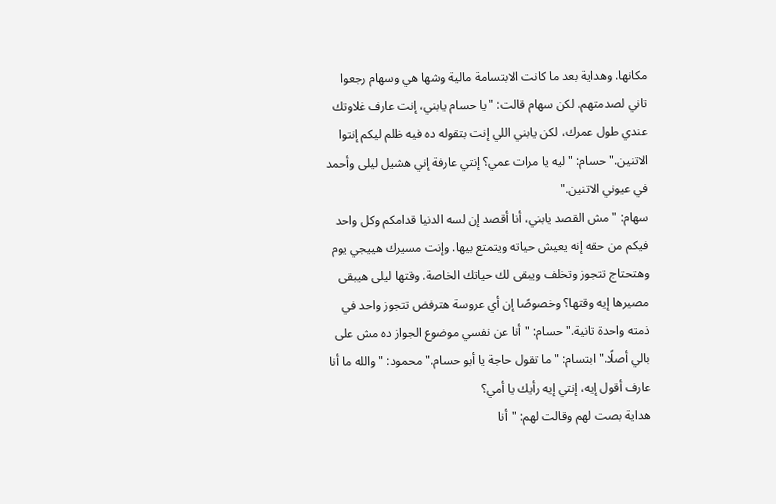مكانها. وهداية بعد ما كانت الابتسامة مالية وشها هي وسهام رجعوا تاني لصدمتهم. لكن سهام قالت: "يا حسام يابني، إنت عارف غلاوتك عندي طول عمرك، لكن يابني اللي إنت بتقوله ده فيه ظلم ليكم إنتوا الاتنين." حسام: "ليه يا مرات عمي؟ إنتي عارفة إني هشيل ليلى وأحمد في عيوني الاتنين."
سهام: "مش القصد يابني، أنا أقصد إن لسه الدنيا قدامكم وكل واحد فيكم من حقه إنه يعيش حياته ويتمتع بيها. وإنت مسيرك هييجي يوم وهتحتاج تتجوز وتخلف ويبقى لك حياتك الخاصة. وقتها ليلى هيبقى مصيرها إيه وقتها؟ وخصوصًا إن أي عروسة هترفض تتجوز واحد في ذمته واحدة تانية." حسام: "أنا عن نفسي موضوع الجواز ده مش على بالي أصلًا." ابتسام: "ما تقول حاجة يا أبو حسام." محمود: "والله ما أنا عارف أقول إيه، إنتي إيه رأيك يا أمي؟
هداية بصت لهم وقالت لهم: "أنا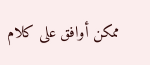ممكن أوافق على كلام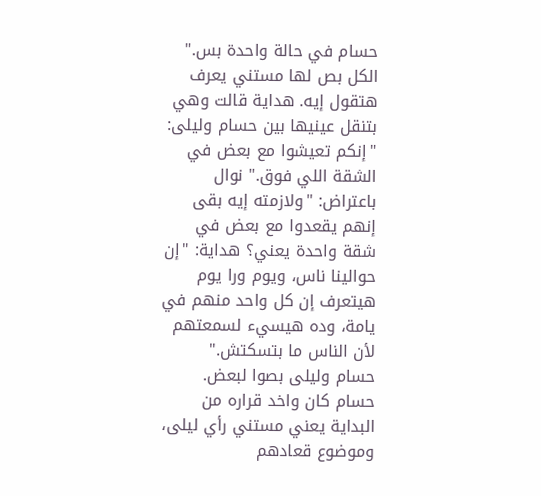حسام في حالة واحدة بس." الكل بص لها مستني يعرف هتقول إيه. هداية قالت وهي بتنقل عينيها بين حسام وليلى: "إنكم تعيشوا مع بعض في الشقة اللي فوق." نوال باعتراض: "ولازمته إيه بقى إنهم يقعدوا مع بعض في شقة واحدة يعني؟ هداية: "إن حوالينا ناس، ويوم ورا يوم هيتعرف إن كل واحد منهم في يامة، وده هيسيء لسمعتهم لأن الناس ما بتسكتش."
حسام وليلى بصوا لبعض. حسام كان واخد قراره من البداية يعني مستني رأي ليلى، وموضوع قعادهم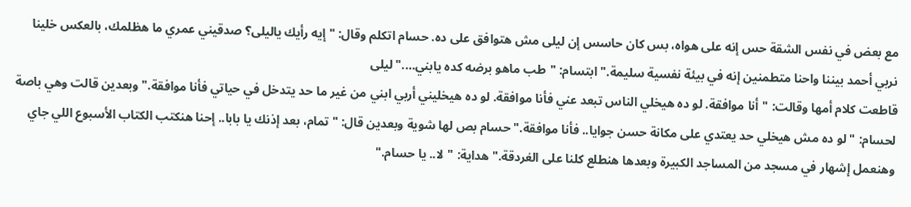مع بعض في نفس الشقة حس إنه على هواه، بس كان حاسس إن ليلى مش هتوافق على ده. حسام اتكلم وقال: "إيه رأيك ياليلى؟ صدقيني عمري ما هظلمك، بالعكس خلينا نربي أحمد بيننا واحنا متطمنين إنه في بيئة نفسية سليمة." ابتسام: "طب ماهو برضه كده يابني…." ليلى
قاطعت كلام أمها وقالت: "أنا موافقة. لو ده هيخلي الناس تبعد عني فأنا موافقة. لو ده هيخليني أربي ابني من غير ما حد يتدخل في حياتي فأنا موافقة." وبعدين قالت وهي باصة لحسام: "لو ده مش هيخلي حد يعتدي على مكانة حسن جوايا.. فأنا موافقة." حسام بص لها شوية وبعدين قال: "تمام، بعد إذنك يا بابا.. إحنا هنكتب الكتاب الأسبوع اللي جاي وهنعمل إشهار في مسجد من المساجد الكبيرة وبعدها هنطلع كلنا على الغردقة." هداية: "لا.. يا حسام."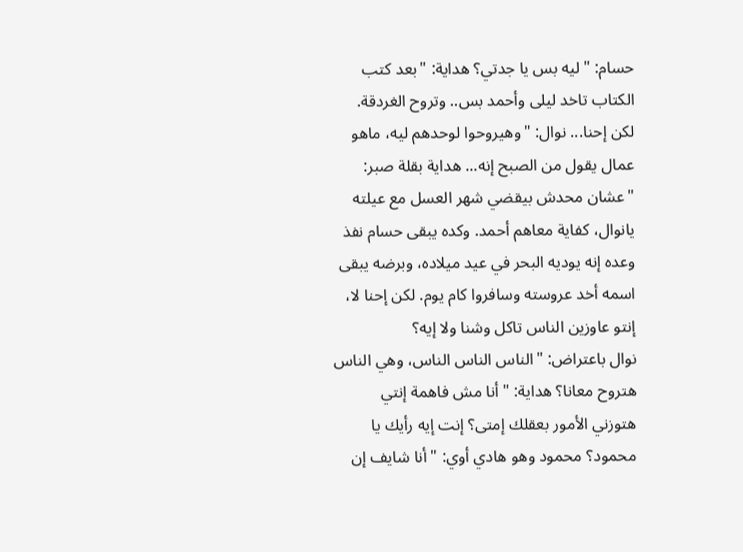حسام: "ليه بس يا جدتي؟ هداية: "بعد كتب الكتاب تاخد ليلى وأحمد بس.. وتروح الغردقة. لكن إحنا... نوال: "وهيروحوا لوحدهم ليه، ماهو عمال يقول من الصبح إنه... هداية بقلة صبر: "عشان محدش بيقضي شهر العسل مع عيلته يانوال، كفاية معاهم أحمد. وكده يبقى حسام نفذ وعده إنه يوديه البحر في عيد ميلاده، وبرضه يبقى اسمه أخد عروسته وسافروا كام يوم. لكن إحنا لا، إنتو عاوزين الناس تاكل وشنا ولا إيه؟
نوال باعتراض: "الناس الناس الناس، وهي الناس هتروح معانا؟ هداية: "أنا مش فاهمة إنتي هتوزني الأمور بعقلك إمتى؟ إنت إيه رأيك يا محمود؟ محمود وهو هادي أوي: "أنا شايف إن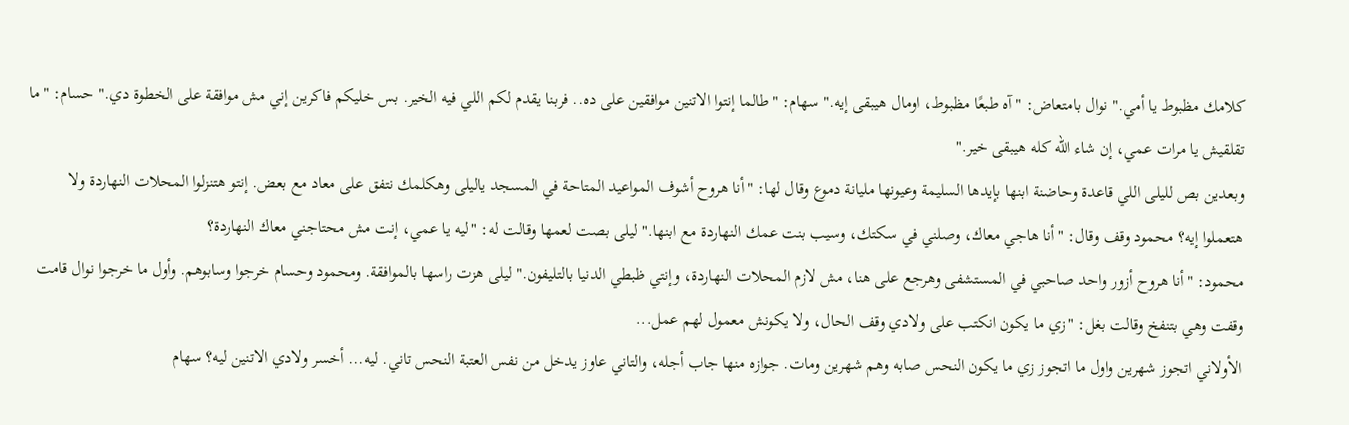كلامك مظبوط يا أمي." نوال بامتعاض: "آه طبعًا مظبوط، اومال هيبقى إيه." سهام: "طالما إنتوا الاتنين موافقين على ده.. فربنا يقدم لكم اللي فيه الخير. بس خليكم فاكرين إني مش موافقة على الخطوة دي." حسام: "ما تقلقيش يا مرات عمي، إن شاء الله كله هيبقى خير."
وبعدين بص لليلى اللي قاعدة وحاضنة ابنها بإيدها السليمة وعيونها مليانة دموع وقال لها: "أنا هروح أشوف المواعيد المتاحة في المسجد ياليلى وهكلمك نتفق على معاد مع بعض. إنتو هتنزلوا المحلات النهاردة ولا هتعملوا إيه؟ محمود وقف وقال: "أنا هاجي معاك، وصلني في سكتك، وسيب بنت عمك النهاردة مع ابنها." ليلى بصت لعمها وقالت له: "ليه يا عمي، إنت مش محتاجني معاك النهاردة؟
محمود: "أنا هروح أزور واحد صاحبي في المستشفى وهرجع على هنا، مش لازم المحلات النهاردة، وإنتي ظبطي الدنيا بالتليفون." ليلى هزت راسها بالموافقة. ومحمود وحسام خرجوا وسابوهم. وأول ما خرجوا نوال قامت وقفت وهي بتنفخ وقالت بغل: "زي ما يكون انكتب على ولادي وقف الحال، ولا يكونش معمول لهم عمل...
الأولاني اتجوز شهرين واول ما اتجوز زي ما يكون النحس صابه وهم شهرين ومات. جوازه منها جاب أجله، والتاني عاوز يدخل من نفس العتبة النحس تاني. ليه... أخسر ولادي الاتنين ليه؟ سهام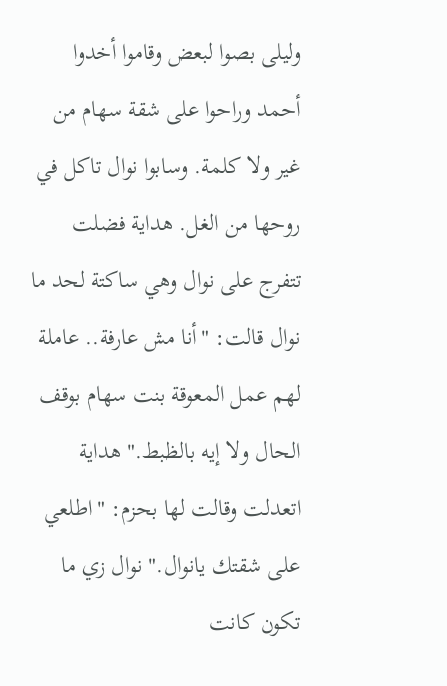وليلى بصوا لبعض وقاموا أخدوا أحمد وراحوا على شقة سهام من غير ولا كلمة. وسابوا نوال تاكل في روحها من الغل. هداية فضلت تتفرج على نوال وهي ساكتة لحد ما نوال قالت: "أنا مش عارفة.. عاملة لهم عمل المعوقة بنت سهام بوقف الحال ولا إيه بالظبط." هداية
اتعدلت وقالت لها بحزم: "اطلعي على شقتك يانوال." نوال زي ما تكون كانت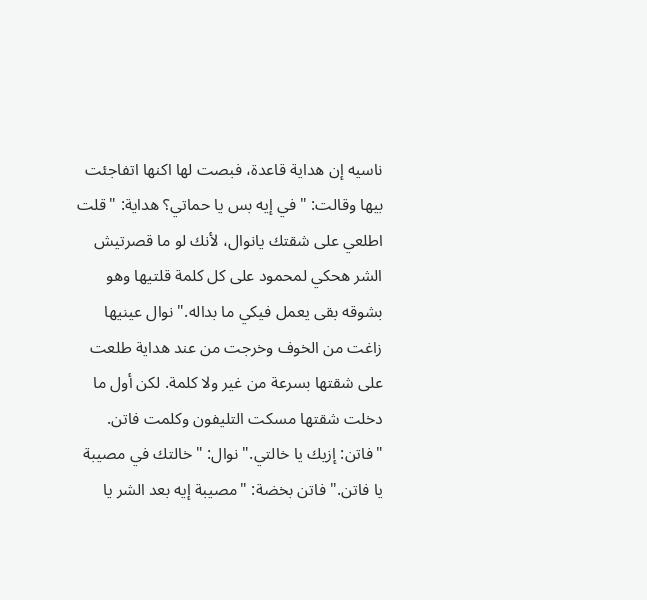ناسيه إن هداية قاعدة، فبصت لها اكنها اتفاجئت بيها وقالت: "في إيه بس يا حماتي؟ هداية: "قلت اطلعي على شقتك يانوال، لأنك لو ما قصرتيش الشر هحكي لمحمود على كل كلمة قلتيها وهو بشوقه بقى يعمل فيكي ما بداله." نوال عينيها زاغت من الخوف وخرجت من عند هداية طلعت على شقتها بسرعة من غير ولا كلمة. لكن أول ما دخلت شقتها مسكت التليفون وكلمت فاتن.
"فاتن: إزيك يا خالتي." نوال: "خالتك في مصيبة يا فاتن." فاتن بخضة: "مصيبة إيه بعد الشر يا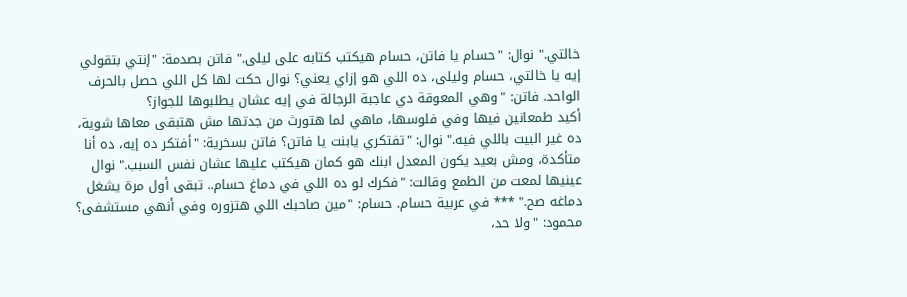خالتي." نوال: "حسام يا فاتن، حسام هيكتب كتابه على ليلى." فاتن بصدمة: "إنتي بتقولي إيه يا خالتي، حسام وليلى، ده اللي هو إزاي يعني؟ نوال حكت لها كل اللي حصل بالحرف الواحد. فاتن: "وهي المعوقة دي عاجبة الرجالة في إيه عشان يطلبوها للجواز؟
أكيد طمعانين فيها وفي فلوسها، ماهي لما هتورث من جدتها مش هتبقى معاها شوية، ده غير البيت باللي فيه." نوال: "تفتكري يابنت يا فاتن؟ فاتن بسخرية: "أفتكر ده إيه، ده أنا متأكدة، ومش بعيد يكون المعدل ابنك هو كمان هيكتب عليها عشان نفس السبب." نوال عينيها لمعت من الطمع وقالت: "فكرك لو ده اللي في دماغ حسام.. تبقى أول مرة يشغل دماغه صح." *** في عربية حسام. حسام: "مين صاحبك اللي هتزوره وفي أنهي مستشفى؟
محمود: "ولا حد،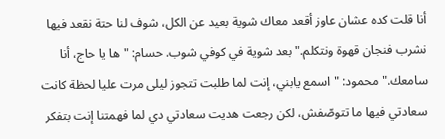أنا قلت كده عشان عاوز أقعد معاك شوية بعيد عن الكل، شوف لنا حتة نقعد فيها نشرب فنجان قهوة ونتكلم." بعد شوية في كوفي شوب. حسام: "ها يا حاج، أنا سامعك." محمود: "اسمع يابني، إنت لما طلبت تتجوز ليلى مرت عليا لحظة كانت سعادتي فيها ما تتوصّفش، لكن رجعت هديت سعادتي دي لما فهمتنا إنت بتفكر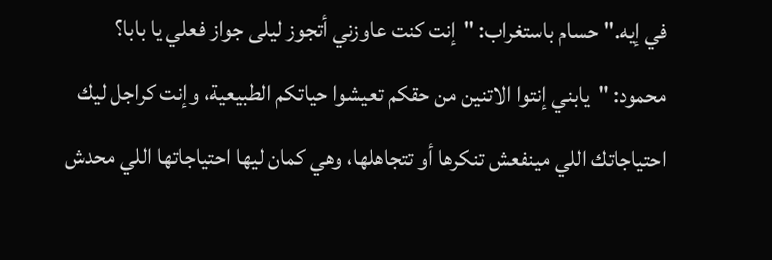في إيه." حسام باستغراب: "إنت كنت عاوزني أتجوز ليلى جواز فعلي يا بابا؟
محمود: "يابني إنتوا الاتنين من حقكم تعيشوا حياتكم الطبيعية، وإنت كراجل ليك احتياجاتك اللي مينفعش تنكرها أو تتجاهلها، وهي كمان ليها احتياجاتها اللي محدش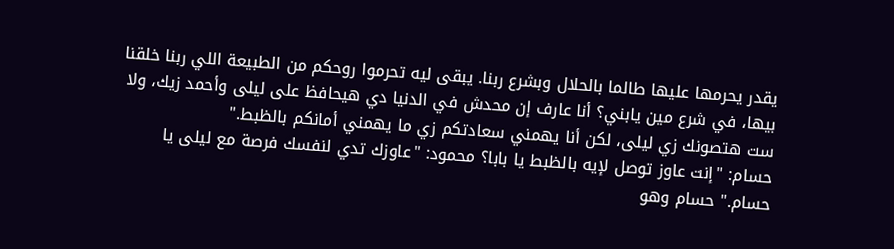يقدر يحرمها عليها طالما بالحلال وبشرع ربنا. يبقى ليه تحرموا روحكم من الطبيعة اللي ربنا خلقنا بيها، في شرع مين يابني؟ أنا عارف إن محدش في الدنيا دي هيحافظ على ليلى وأحمد زيك، ولا ست هتصونك زي ليلى، لكن أنا يهمني سعادتكم زي ما يهمني أمانكم بالظبط."
حسام: "إنت عاوز توصل لإيه بالظبط يا بابا؟ محمود: "عاوزك تدي لنفسك فرصة مع ليلى يا حسام." حسام وهو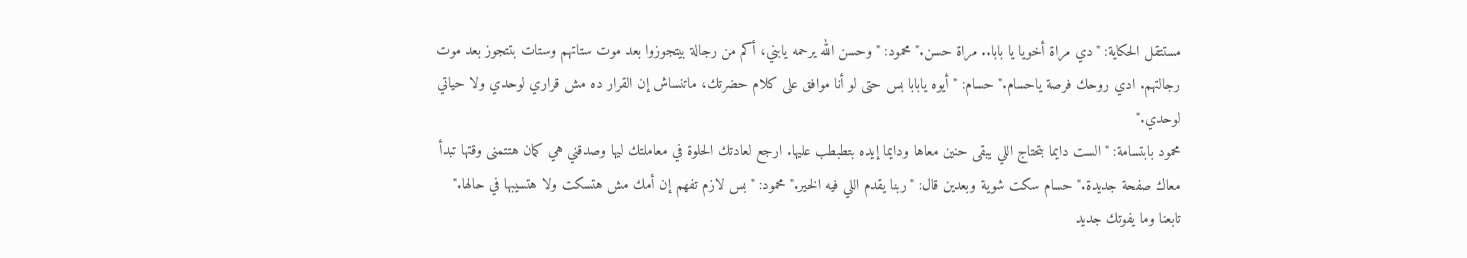مستتقل الحكاية: "دي مراة أخويا يا بابا.. مراة حسن." محمود: "وحسن الله يرحمه يابني، أكم من رجالة بيتجوزوا بعد موت ستاتهم وستات بتتجوز بعد موت رجالتهم. ادي روحك فرصة ياحسام." حسام: "أيوه يابابا بس حتى لو أنا موافق على كلام حضرتك، ماتنساش إن القرار ده مش قراري لوحدي ولا حياتي لوحدي."
محمود بابتسامة: "الست دايما بتحتاج اللي يبقى حنين معاها ودايما إيده بتطبطب عليها. ارجع لعادتك الحلوة في معاملتك ليها وصدقني هي كمان هتتمنى وقتها تبدأ معاك صفحة جديدة." حسام سكت شوية وبعدين قال: "ربنا يقدم اللي فيه الخير." محمود: "بس لازم تفهم إن أمك مش هتسكت ولا هتسيبها في حالها."
تابعنا وما يفوتك جديد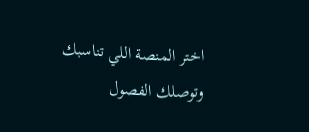اختر المنصة اللي تناسبك وتوصلك الفصول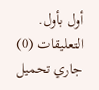أول بأول.
التعليقات (0)
جاري تحميل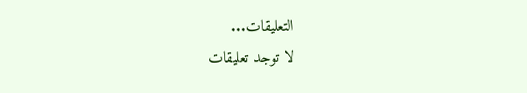التعليقات...
لا توجد تعليقات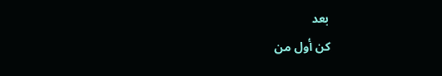بعد
كن أول من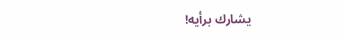يشارك برأيه!